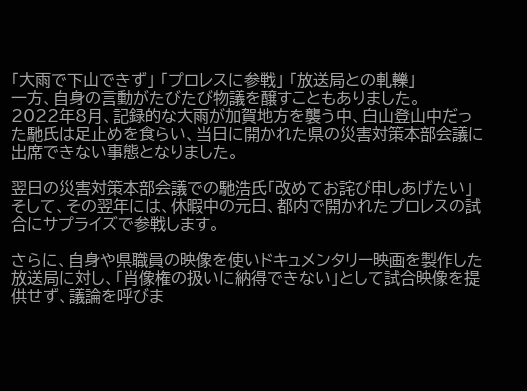「大雨で下山できず」 「プロレスに参戦」 「放送局との軋轢」
一方、自身の言動がたびたび物議を醸すこともありました。
2022年8月、記録的な大雨が加賀地方を襲う中、白山登山中だった馳氏は足止めを食らい、当日に開かれた県の災害対策本部会議に出席できない事態となりました。

翌日の災害対策本部会議での馳浩氏「改めてお詫び申しあげたい」
そして、その翌年には、休暇中の元日、都内で開かれたプロレスの試合にサプライズで参戦します。

さらに、自身や県職員の映像を使いドキュメンタリー映画を製作した放送局に対し、「肖像権の扱いに納得できない」として試合映像を提供せず、議論を呼びま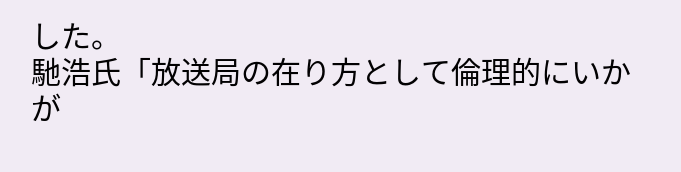した。
馳浩氏「放送局の在り方として倫理的にいかが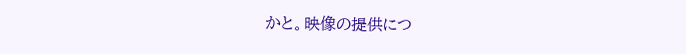かと。映像の提供につ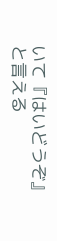いて『はいどうぞ』と言える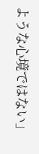ような心境ではない」